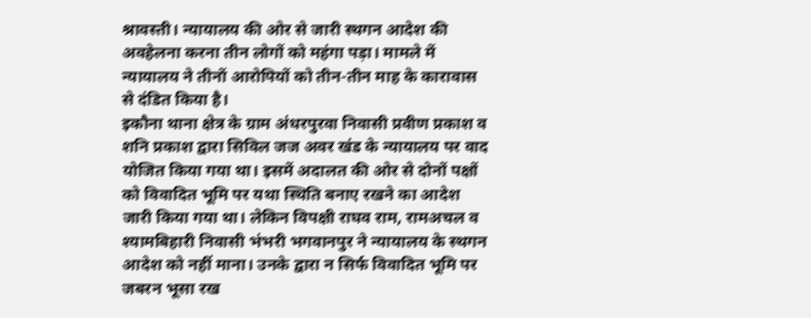श्रावस्ती। न्यायालय की ओर से जारी स्थगन आदेश की अवहेलना करना तीन लोगों को महंगा पड़ा। मामले में न्यायालय ने तीनों आरोपियों को तीन-तीन माह के कारावास से दंडित किया है।
इकौना थाना क्षेत्र के ग्राम अंधरपुरवा निवासी प्रवीण प्रकाश व शनि प्रकाश द्वारा सिविल जज अवर खंड के न्यायालय पर वाद योजित किया गया था। इसमें अदालत की ओर से दोनों पक्षों को विवादित भूमि पर यथा स्थिति बनाए रखने का आदेश जारी किया गया था। लेकिन विपक्षी राघव राम, रामअचल व श्यामबिहारी निवासी भंभरी भगवानपुर ने न्यायालय के स्थगन आदेश को नहीं माना। उनके द्वारा न सिर्फ विवादित भूमि पर जबरन भूसा रख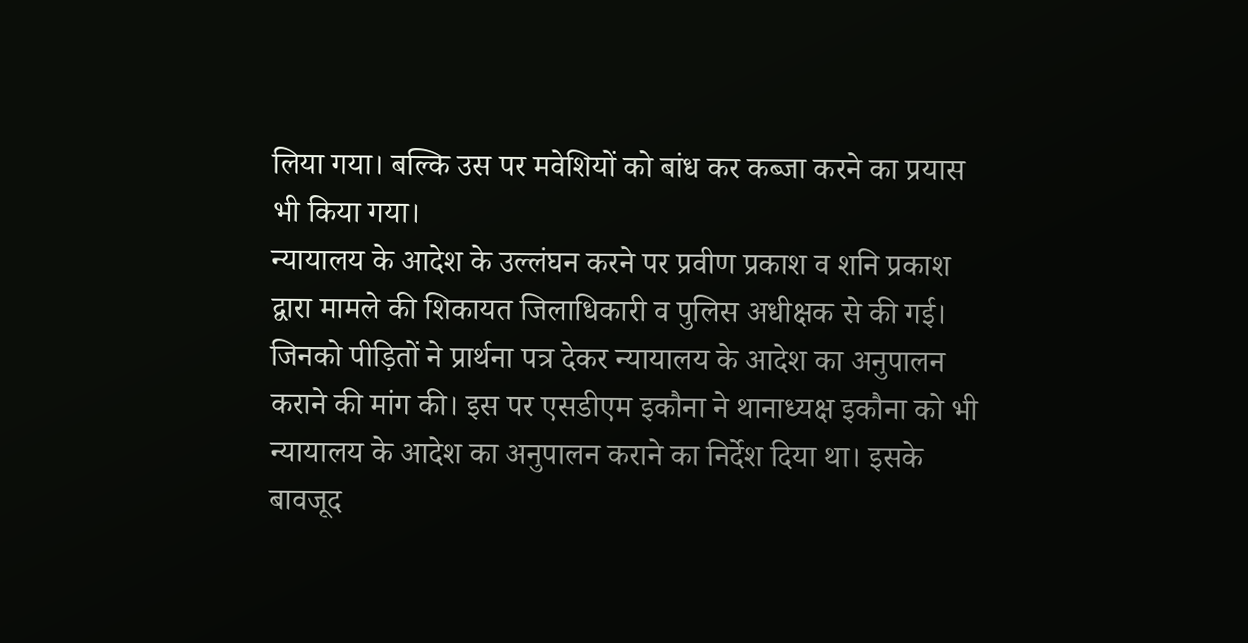लिया गया। बल्कि उस पर मवेशियों को बांध कर कब्जा करने का प्रयास भी किया गया।
न्यायालय के आदेश के उल्लंघन करने पर प्रवीण प्रकाश व शनि प्रकाश द्वारा मामले की शिकायत जिलाधिकारी व पुलिस अधीक्षक से की गई। जिनको पीड़ितों ने प्रार्थना पत्र देकर न्यायालय के आदेश का अनुपालन कराने की मांग की। इस पर एसडीएम इकौना ने थानाध्यक्ष इकौना को भी न्यायालय के आदेश का अनुपालन कराने का निर्देश दिया था। इसके बावजूद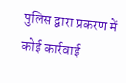पुलिस द्वारा प्रकरण में कोई कार्रवाई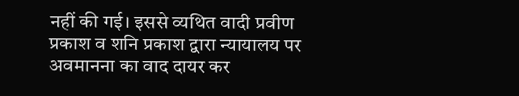नहीं की गई। इससे व्यथित वादी प्रवीण प्रकाश व शनि प्रकाश द्वारा न्यायालय पर अवमानना का वाद दायर कर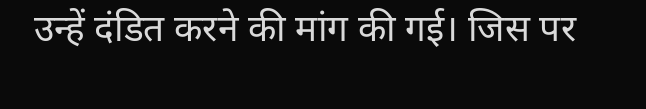उन्हें दंडित करने की मांग की गई। जिस पर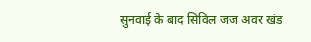सुनवाई के बाद सिविल जज अवर खंड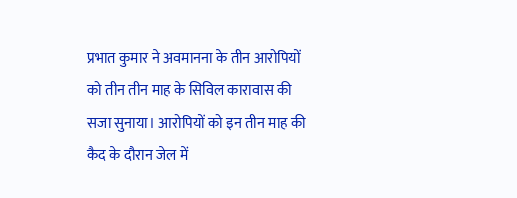प्रभात कुमार ने अवमानना के तीन आरोपियों को तीन तीन माह के सिविल कारावास की सजा सुनाया। आरोपियों को इन तीन माह की कैद के दौरान जेल में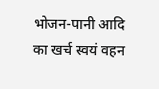भोजन-पानी आदि का खर्च स्वयं वहन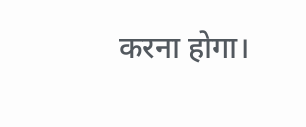करना होगा।